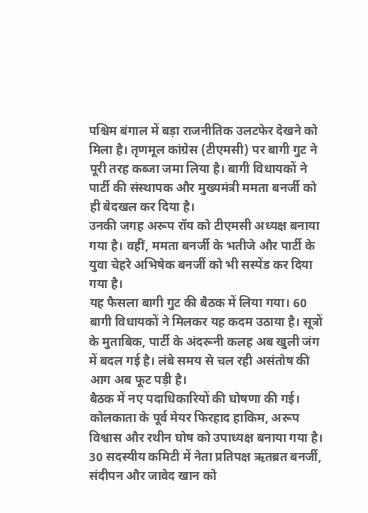पश्चिम बंगाल में बड़ा राजनीतिक उलटफेर देखने को मिला है। तृणमूल कांग्रेस (टीएमसी) पर बागी गुट ने पूरी तरह कब्जा जमा लिया है। बागी विधायकों ने पार्टी की संस्थापक और मुख्यमंत्री ममता बनर्जी को ही बेदखल कर दिया है।
उनकी जगह अरूप रॉय को टीएमसी अध्यक्ष बनाया गया है। वहीं, ममता बनर्जी के भतीजे और पार्टी के युवा चेहरे अभिषेक बनर्जी को भी सस्पेंड कर दिया गया है।
यह फैसला बागी गुट की बैठक में लिया गया। 60 बागी विधायकों ने मिलकर यह कदम उठाया है। सूत्रों के मुताबिक, पार्टी के अंदरूनी कलह अब खुली जंग में बदल गई है। लंबे समय से चल रही असंतोष की आग अब फूट पड़ी है।
बैठक में नए पदाधिकारियों की घोषणा की गई। कोलकाता के पूर्व मेयर फिरहाद हाकिम, अरूप विश्वास और रथीन घोष को उपाध्यक्ष बनाया गया है। 30 सदस्यीय कमिटी में नेता प्रतिपक्ष ऋतब्रत बनर्जी, संदीपन और जावेद खान को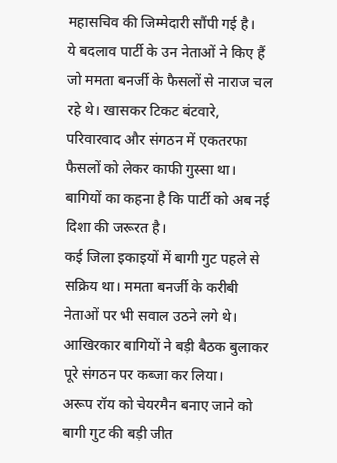महासचिव की जिम्मेदारी सौंपी गई है।
ये बदलाव पार्टी के उन नेताओं ने किए हैं जो ममता बनर्जी के फैसलों से नाराज चल रहे थे। खासकर टिकट बंटवारे, परिवारवाद और संगठन में एकतरफा फैसलों को लेकर काफी गुस्सा था। बागियों का कहना है कि पार्टी को अब नई दिशा की जरूरत है।
कई जिला इकाइयों में बागी गुट पहले से सक्रिय था। ममता बनर्जी के करीबी नेताओं पर भी सवाल उठने लगे थे। आखिरकार बागियों ने बड़ी बैठक बुलाकर पूरे संगठन पर कब्जा कर लिया।
अरूप रॉय को चेयरमैन बनाए जाने को बागी गुट की बड़ी जीत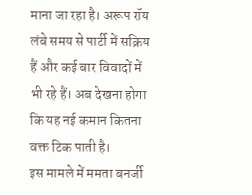माना जा रहा है। अरूप रॉय लंबे समय से पार्टी में सक्रिय हैं और कई बार विवादों में भी रहे हैं। अब देखना होगा कि यह नई कमान कितना वक्त टिक पाती है।
इस मामले में ममता बनर्जी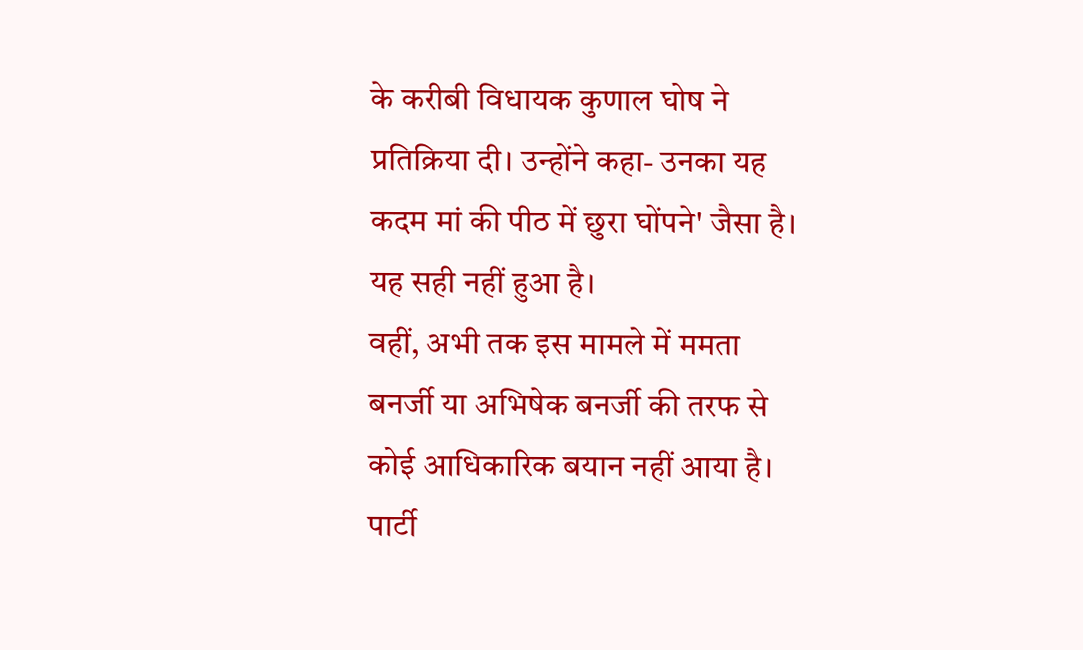के करीबी विधायक कुणाल घोष ने प्रतिक्रिया दी। उन्होंने कहा- उनका यह कदम मां की पीठ में छुरा घोंपने' जैसा है। यह सही नहीं हुआ है।
वहीं, अभी तक इस मामले में ममता बनर्जी या अभिषेक बनर्जी की तरफ से कोई आधिकारिक बयान नहीं आया है। पार्टी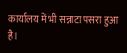कार्यालय में भी सन्नाटा पसरा हुआ है।